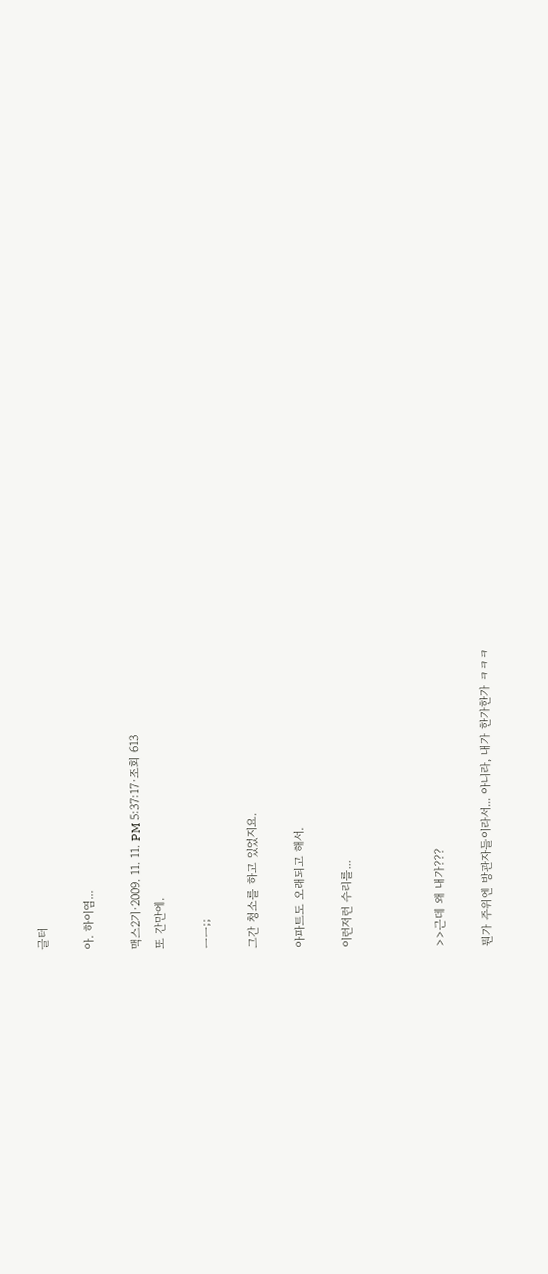글터

아. 하이염...

맥스2기·2009. 11. 11. PM 5:37:17·조회 613
또 간만에.

ㅡㅡ;;

그간 청소를 하고 있었지요.

아파트도 오래되고 해서.

이런저런 수리를...



>>근데 왜 내가???

뭔가 주위엔 방관자들이라서... 아니라, 내가 한가한가 ㅋㅋㅋ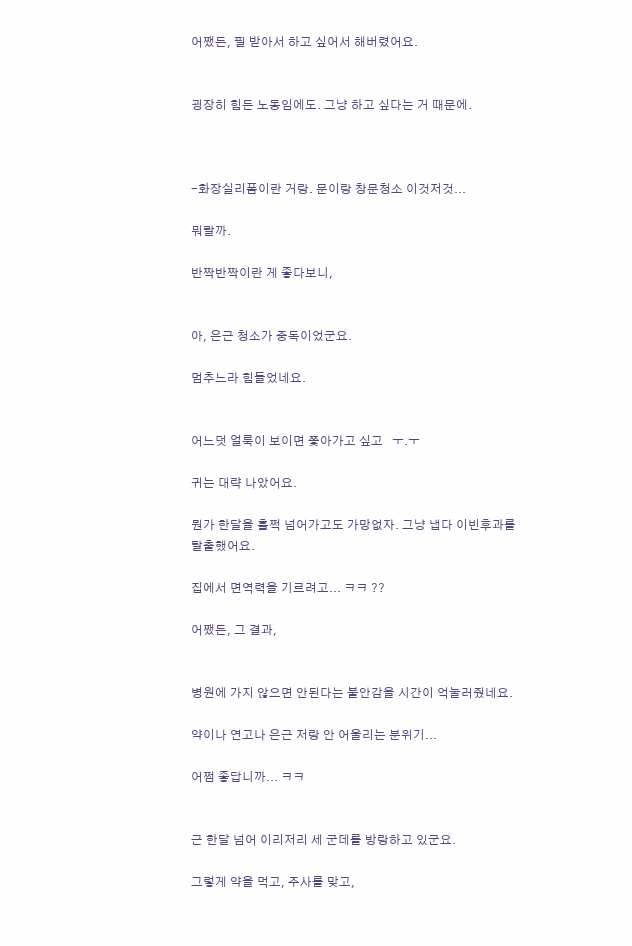어쨌든, 필 받아서 하고 싶어서 해버렸어요.


굉장히 힘든 노동임에도. 그냥 하고 싶다는 거 때문에.



-화장실리폼이란 거랑. 문이랑 창문청소 이것저것...

뭐랄까.

반짝반짝이란 게 좋다보니,


아, 은근 청소가 중독이었군요.

멈추느라 힘들었네요.


어느덧 얼룩이 보이면 쫓아가고 싶고   ㅜ.ㅜ

귀는 대략 나았어요.

뭔가 한달을 훌쩍 넘어가고도 가망없자. 그냥 냅다 이빈후과를 탈출했어요.

집에서 면역력을 기르려고... ㅋㅋ ??

어쨌든, 그 결과,


병원에 가지 않으면 안된다는 불안감을 시간이 억눌러줬네요.

약이나 연고나 은근 저랑 안 어울리는 분위기...

어쩜 좋답니까... ㅋㅋ


근 한달 넘어 이리저리 세 군데를 방랑하고 있군요.

그렇게 약을 먹고, 주사를 맞고,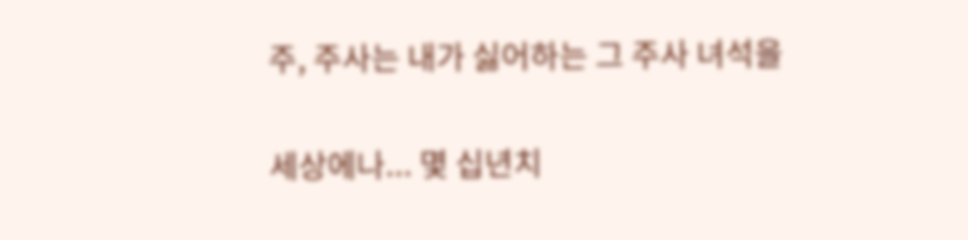주, 주사는 내가 싫어하는 그 주사 녀석을

세상에나... 몇 십년치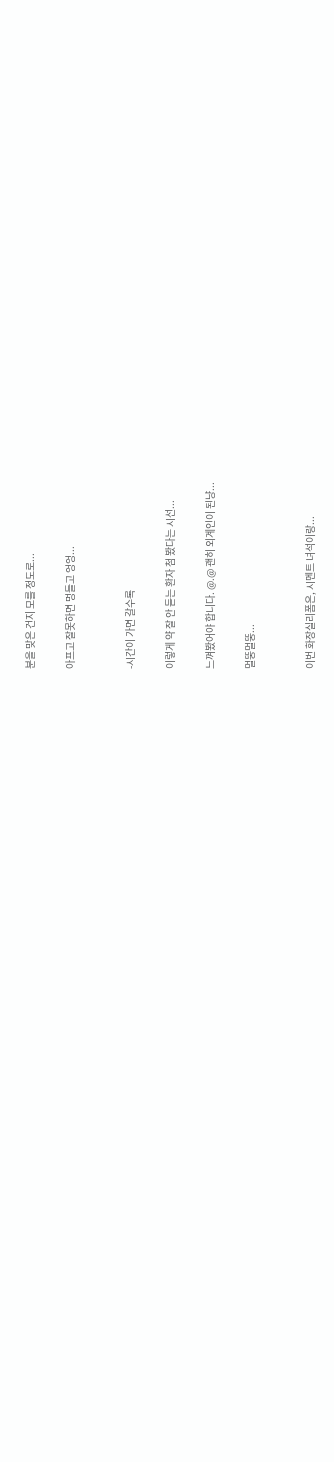분을 맞은 건지 모를 정도로...

아프고 잘못하면 멍들고 엉엉...


-시간이 가면 갈수록

이렇게 약 잘 안 듣는 환자 첨 봤다는 시선...

느껴봤어야 합니다. @.@ 괜히 외계인이 된냥...

멀뚱멀뚱...


이번 화장실리폼은, 시멘트 녀석이랑...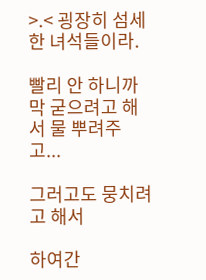>.< 굉장히 섬세한 녀석들이라.

빨리 안 하니까 막 굳으려고 해서 물 뿌려주고...

그러고도 뭉치려고 해서

하여간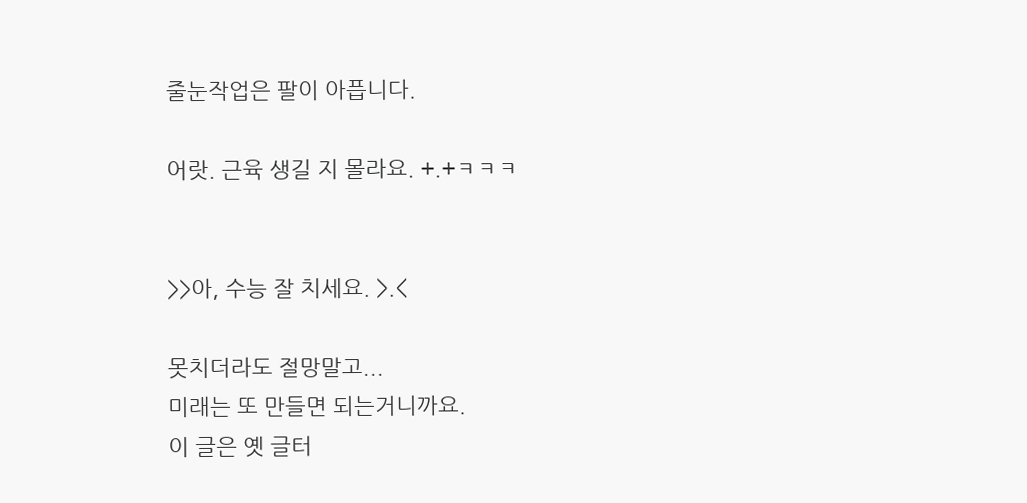줄눈작업은 팔이 아픕니다.

어랏. 근육 생길 지 몰라요. +.+ㅋㅋㅋ


>>아, 수능 잘 치세요. >.<

못치더라도 절망말고...
미래는 또 만들면 되는거니까요.
이 글은 옛 글터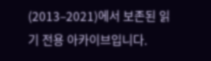(2013–2021)에서 보존된 읽기 전용 아카이브입니다.